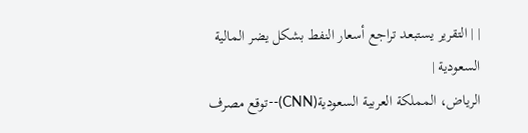| | التقرير يستبعد تراجع أسعار النفط بشكل يضر المالية السعودية |
الرياض، المملكة العربية السعودية(CNN)--توقع مصرف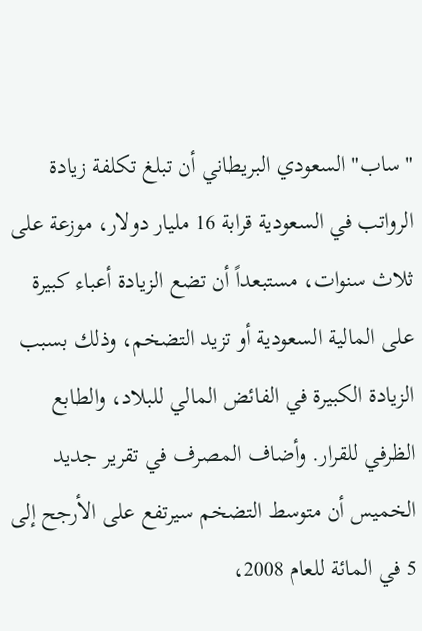"ساب" السعودي البريطاني أن تبلغ تكلفة زيادة الرواتب في السعودية قرابة 16 مليار دولار، موزعة على ثلاث سنوات، مستبعداً أن تضع الزيادة أعباء كبيرة على المالية السعودية أو تزيد التضخم، وذلك بسبب الزيادة الكبيرة في الفائض المالي للبلاد، والطابع الظرفي للقرار. وأضاف المصرف في تقرير جديد الخميس أن متوسط التضخم سيرتفع على الأرجح إلى 5 في المائة للعام 2008،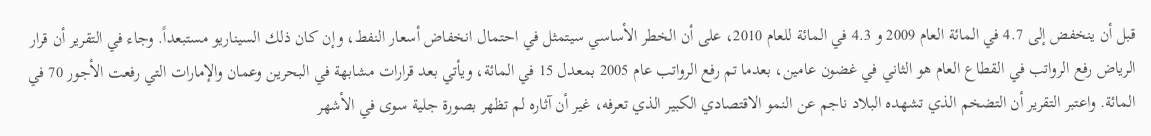قبل أن ينخفض إلى 4.7 في المائة العام 2009 و 4.3 في المائة للعام 2010، على أن الخطر الأساسي سيتمثل في احتمال انخفاض أسعار النفط، وإن كان ذلك السيناريو مستبعداً. وجاء في التقرير أن قرار الرياض رفع الرواتب في القطاع العام هو الثاني في غضون عامين، بعدما تم رفع الرواتب عام 2005 بمعدل 15 في المائة، ويأتي بعد قرارات مشابهة في البحرين وعمان والإمارات التي رفعت الأجور 70 في المائة. واعتبر التقرير أن التضخم الذي تشهده البلاد ناجم عن النمو الاقتصادي الكبير الذي تعرفه، غير أن آثاره لم تظهر بصورة جلية سوى في الأشهر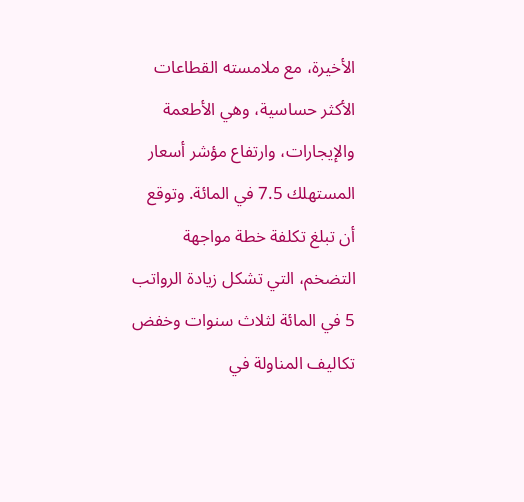الأخيرة، مع ملامسته القطاعات الأكثر حساسية، وهي الأطعمة والإيجارات، وارتفاع مؤشر أسعار المستهلك 7.5 في المائة. وتوقع أن تبلغ تكلفة خطة مواجهة التضخم، التي تشكل زيادة الرواتب 5 في المائة لثلاث سنوات وخفض تكاليف المناولة في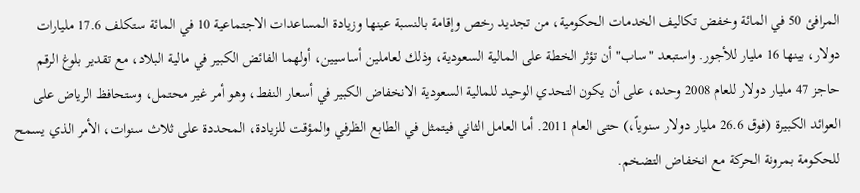المرافئ 50 في المائة وخفض تكاليف الخدمات الحكومية، من تجديد رخص وإقامة بالنسبة عينها وزيادة المساعدات الاجتماعية 10 في المائة ستكلف 17.6 مليارات دولار، بينها 16 مليار للأجور. واستبعد "ساب" أن تؤثر الخطة على المالية السعودية، وذلك لعاملين أساسيين، أولهما الفائض الكبير في مالية البلاد، مع تقدير بلوغ الرقم حاجز 47 مليار دولار للعام 2008 وحده، على أن يكون التحدي الوحيد للمالية السعودية الانخفاض الكبير في أسعار النفط، وهو أمر غير محتمل، وستحافظ الرياض على العوائد الكبيرة (فوق 26.6 مليار دولار سنوياً،) حتى العام 2011. أما العامل الثاني فيتمثل في الطابع الظرفي والمؤقت للزيادة، المحددة على ثلاث سنوات، الأمر الذي يسمح للحكومة بمرونة الحركة مع انخفاض التضخم.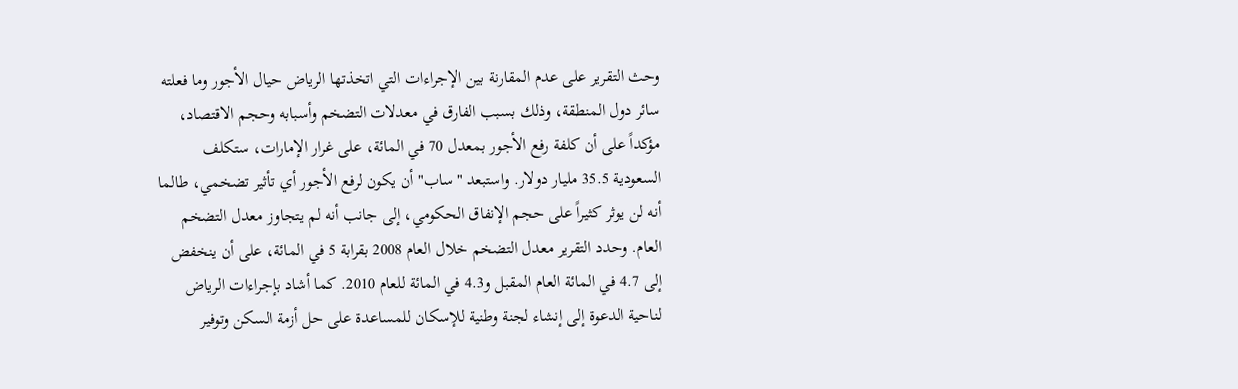وحث التقرير على عدم المقارنة بين الإجراءات التي اتخذتها الرياض حيال الأجور وما فعلته سائر دول المنطقة، وذلك بسبب الفارق في معدلات التضخم وأسبابه وحجم الاقتصاد، مؤكداً على أن كلفة رفع الأجور بمعدل 70 في المائة، على غرار الإمارات، ستكلف السعودية 35.5 مليار دولار. واستبعد "ساب" أن يكون لرفع الأجور أي تأثير تضخمي، طالما أنه لن يوثر كثيراً على حجم الإنفاق الحكومي، إلى جانب أنه لم يتجاوز معدل التضخم العام. وحدد التقرير معدل التضخم خلال العام 2008 بقرابة 5 في المائة، على أن ينخفض إلى 4.7 في المائة العام المقبل و4.3 في المائة للعام 2010. كما أشاد بإجراءات الرياض لناحية الدعوة إلى إنشاء لجنة وطنية للإسكان للمساعدة على حل أزمة السكن وتوفير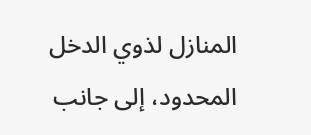المنازل لذوي الدخل المحدود، إلى جانب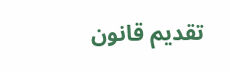تقديم قانون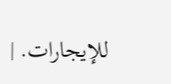للإيجارات. |